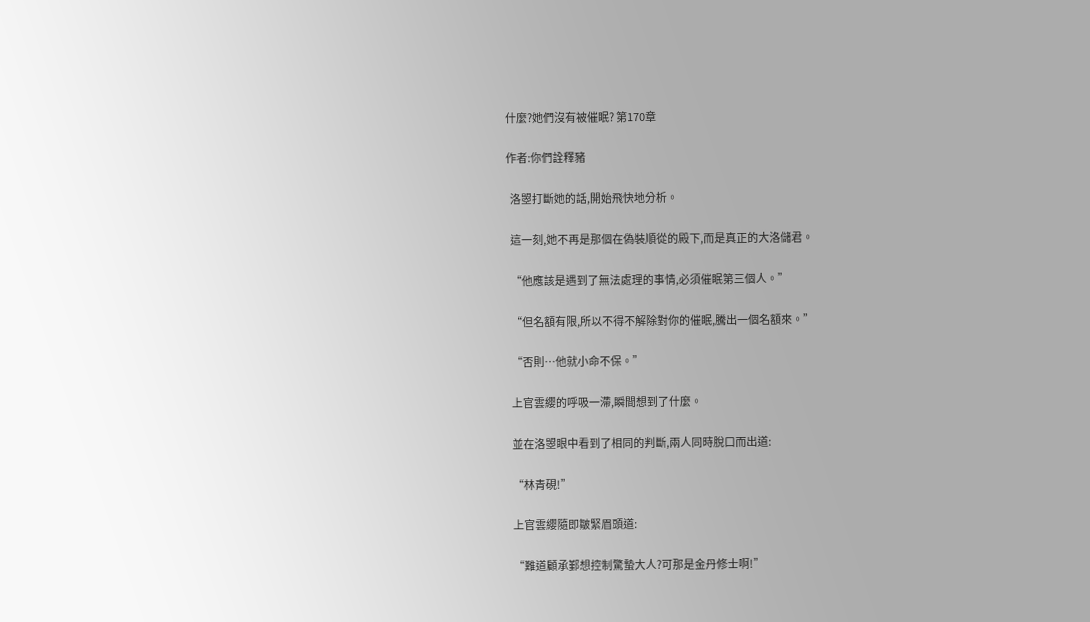什麼?她們沒有被催眠? 第170章

作者:你們詮釋豬

  洛曌打斷她的話,開始飛快地分析。

  這一刻,她不再是那個在偽裝順從的殿下,而是真正的大洛儲君。

  “他應該是遇到了無法處理的事情,必須催眠第三個人。”

  “但名額有限,所以不得不解除對你的催眠,騰出一個名額來。”

  “否則…他就小命不保。”

  上官雲纓的呼吸一滯,瞬間想到了什麼。

  並在洛曌眼中看到了相同的判斷,兩人同時脫口而出道:

  “林青硯!”

  上官雲纓隨即皺緊眉頭道:

  “難道顧承鄞想控制驚蟄大人?可那是金丹修士啊!”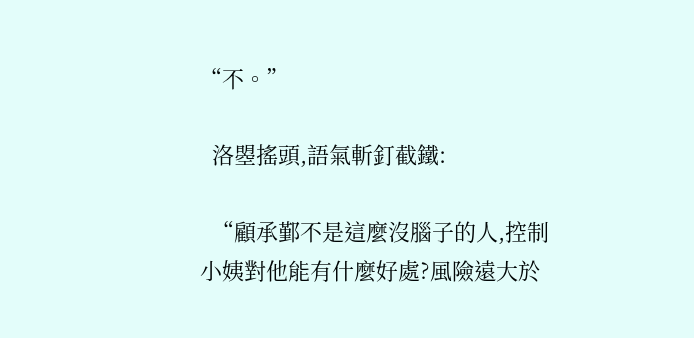“不。”

  洛曌搖頭,語氣斬釘截鐵:

  “顧承鄞不是這麼沒腦子的人,控制小姨對他能有什麼好處?風險遠大於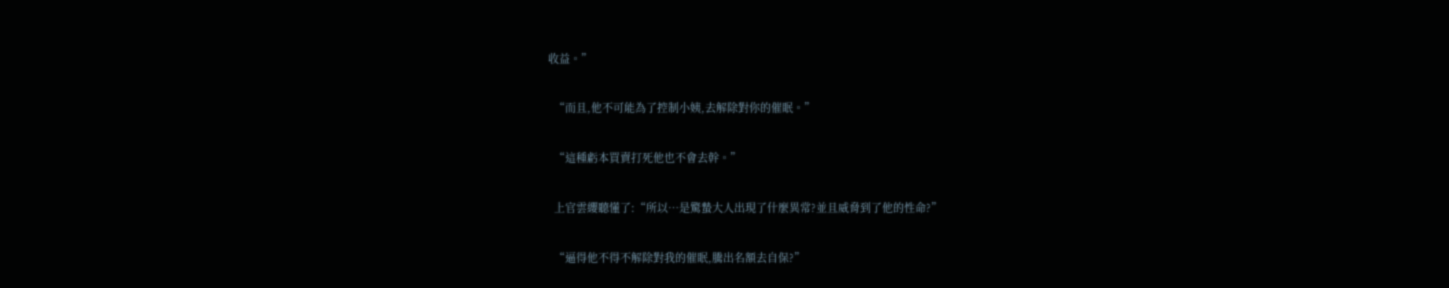收益。”

  “而且,他不可能為了控制小姨,去解除對你的催眠。”

  “這種虧本買賣打死他也不會去幹。”

  上官雲纓聽懂了:“所以…是驚蟄大人出現了什麼異常?並且威脅到了他的性命?”

  “逼得他不得不解除對我的催眠,騰出名額去自保?”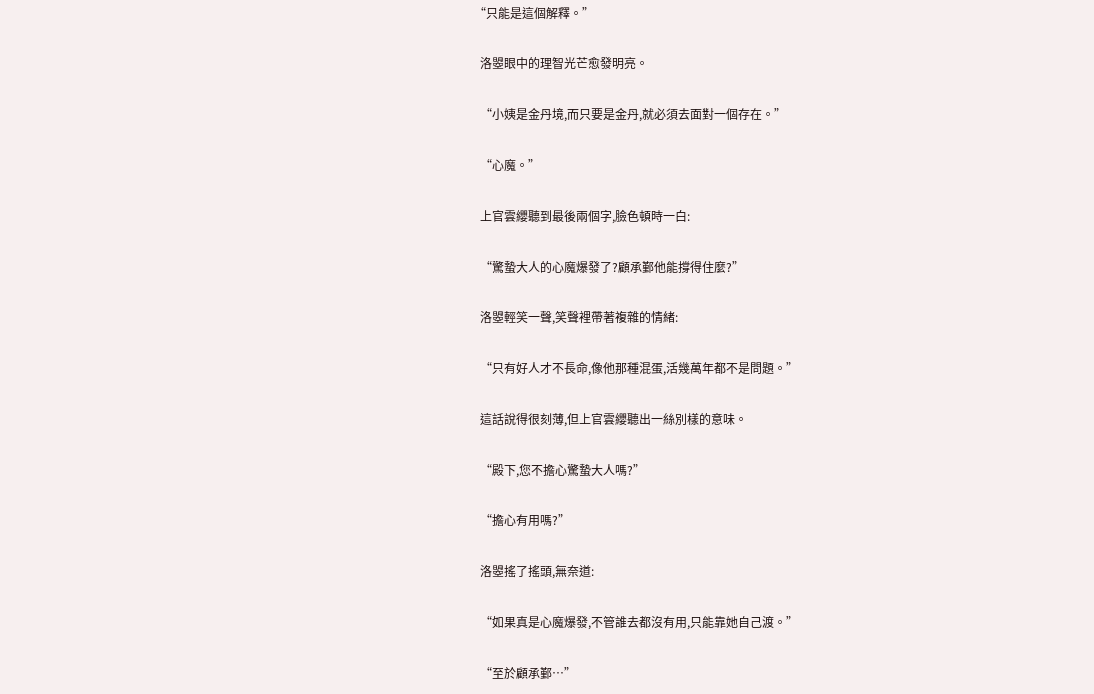“只能是這個解釋。”

  洛曌眼中的理智光芒愈發明亮。

  “小姨是金丹境,而只要是金丹,就必須去面對一個存在。”

  “心魔。”

  上官雲纓聽到最後兩個字,臉色頓時一白:

  “驚蟄大人的心魔爆發了?顧承鄞他能撐得住麼?”

  洛曌輕笑一聲,笑聲裡帶著複雜的情緒:

  “只有好人才不長命,像他那種混蛋,活幾萬年都不是問題。”

  這話說得很刻薄,但上官雲纓聽出一絲別樣的意味。

  “殿下,您不擔心驚蟄大人嗎?”

  “擔心有用嗎?”

  洛曌搖了搖頭,無奈道:

  “如果真是心魔爆發,不管誰去都沒有用,只能靠她自己渡。”

  “至於顧承鄞…”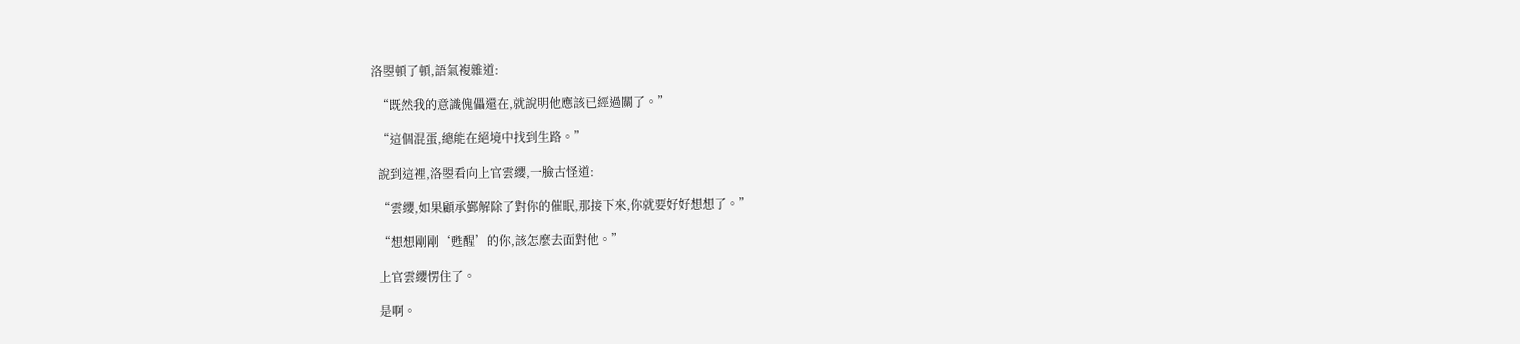洛曌頓了頓,語氣複雜道:

  “既然我的意識傀儡還在,就說明他應該已經過關了。”

  “這個混蛋,總能在絕境中找到生路。”

  說到這裡,洛曌看向上官雲纓,一臉古怪道:

  “雲纓,如果顧承鄞解除了對你的催眠,那接下來,你就要好好想想了。”

  “想想剛剛‘甦醒’的你,該怎麼去面對他。”

  上官雲纓愣住了。

  是啊。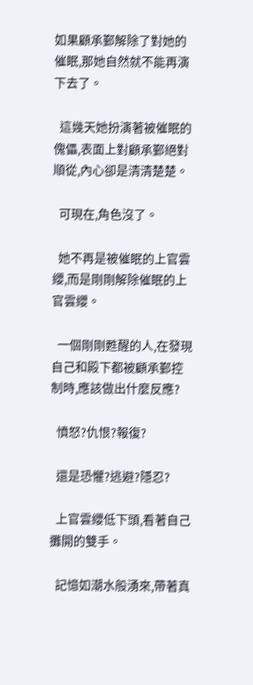如果顧承鄞解除了對她的催眠,那她自然就不能再演下去了。

  這幾天她扮演著被催眠的傀儡,表面上對顧承鄞絕對順從,內心卻是清清楚楚。

  可現在,角色沒了。

  她不再是被催眠的上官雲纓,而是剛剛解除催眠的上官雲纓。

  一個剛剛甦醒的人,在發現自己和殿下都被顧承鄞控制時,應該做出什麼反應?

  憤怒?仇恨?報復?

  還是恐懼?逃避?隱忍?

  上官雲纓低下頭,看著自己攤開的雙手。

  記憶如潮水般湧來,帶著真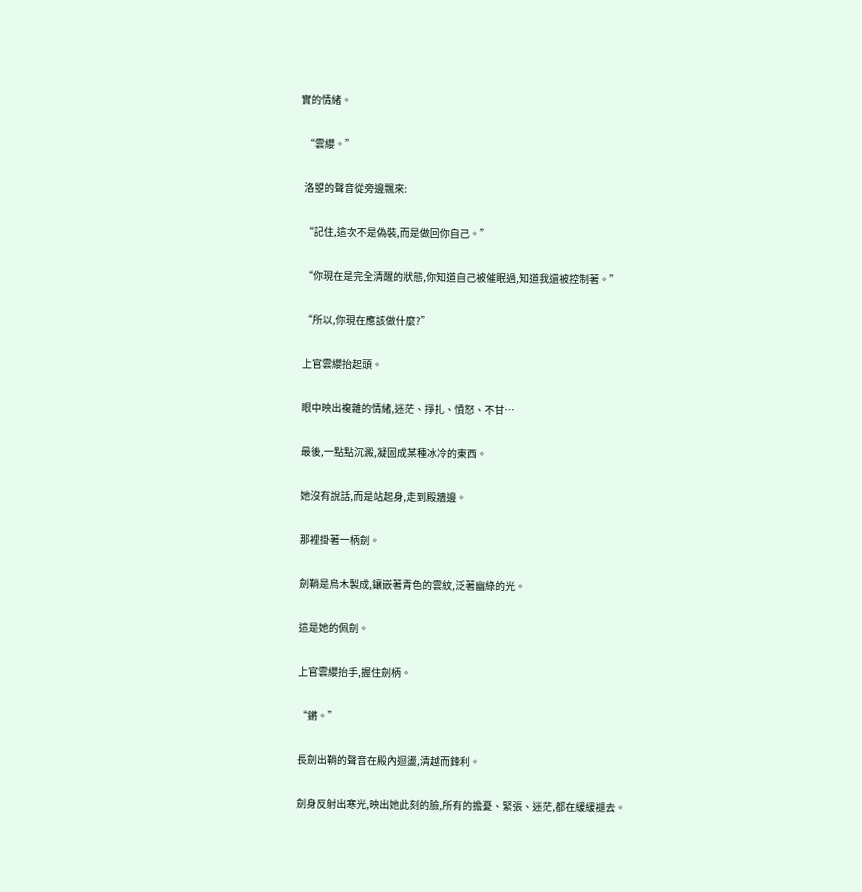實的情緒。

  “雲纓。”

  洛曌的聲音從旁邊飄來:

  “記住,這次不是偽裝,而是做回你自己。”

  “你現在是完全清醒的狀態,你知道自己被催眠過,知道我還被控制著。”

  “所以,你現在應該做什麼?”

  上官雲纓抬起頭。

  眼中映出複雜的情緒,迷茫、掙扎、憤怒、不甘…

  最後,一點點沉澱,凝固成某種冰冷的東西。

  她沒有說話,而是站起身,走到殿牆邊。

  那裡掛著一柄劍。

  劍鞘是烏木製成,鑲嵌著青色的雲紋,泛著幽綠的光。

  這是她的佩劍。

  上官雲纓抬手,握住劍柄。

  “鏘。”

  長劍出鞘的聲音在殿內迴盪,清越而鋒利。

  劍身反射出寒光,映出她此刻的臉,所有的擔憂、緊張、迷茫,都在緩緩褪去。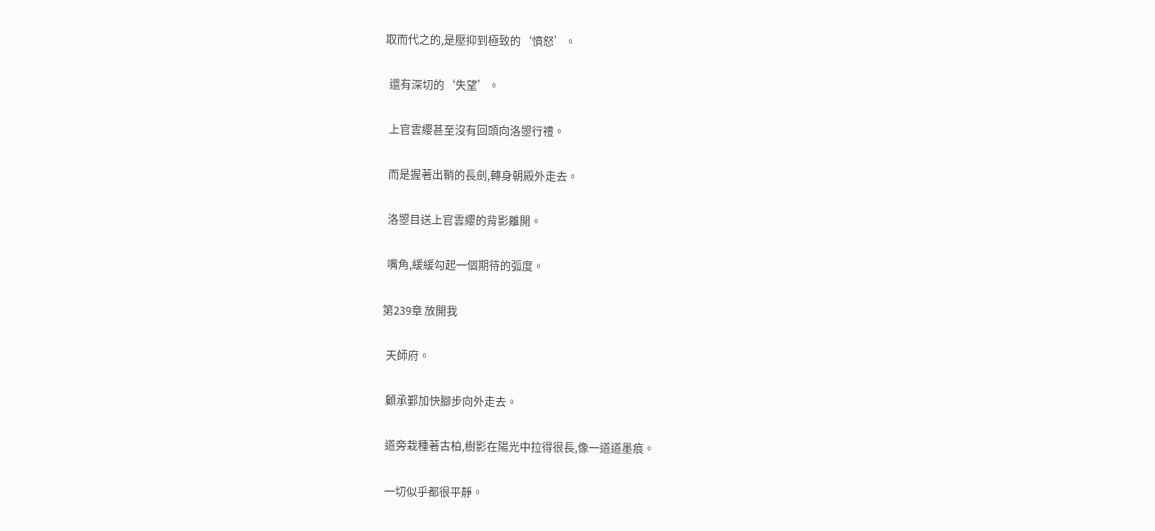取而代之的,是壓抑到極致的‘憤怒’。

  還有深切的‘失望’。

  上官雲纓甚至沒有回頭向洛曌行禮。

  而是握著出鞘的長劍,轉身朝殿外走去。

  洛曌目送上官雲纓的背影離開。

  嘴角,緩緩勾起一個期待的弧度。

第239章 放開我

  天師府。

  顧承鄞加快腳步向外走去。

  道旁栽種著古柏,樹影在陽光中拉得很長,像一道道墨痕。

  一切似乎都很平靜。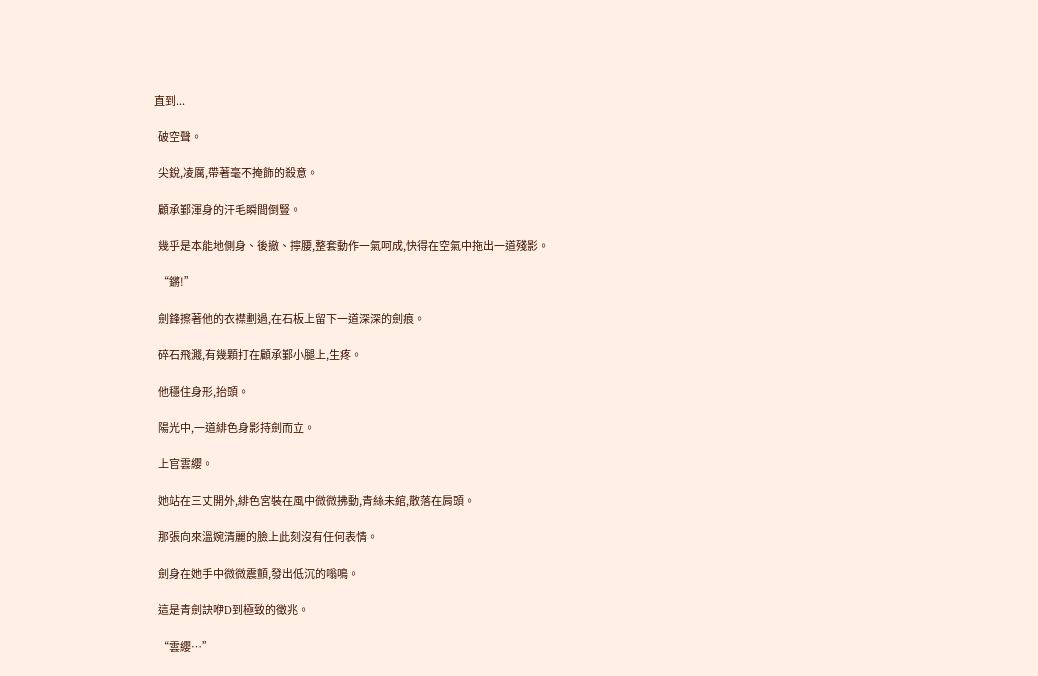直到...

  破空聲。

  尖銳,凌厲,帶著毫不掩飾的殺意。

  顧承鄞渾身的汗毛瞬間倒豎。

  幾乎是本能地側身、後撤、擰腰,整套動作一氣呵成,快得在空氣中拖出一道殘影。

  “鏘!”

  劍鋒擦著他的衣襟劃過,在石板上留下一道深深的劍痕。

  碎石飛濺,有幾顆打在顧承鄞小腿上,生疼。

  他穩住身形,抬頭。

  陽光中,一道緋色身影持劍而立。

  上官雲纓。

  她站在三丈開外,緋色宮裝在風中微微拂動,青絲未綰,散落在肩頭。

  那張向來溫婉清麗的臉上此刻沒有任何表情。

  劍身在她手中微微震顫,發出低沉的嗡鳴。

  這是青劍訣咿D到極致的徵兆。

  “雲纓…”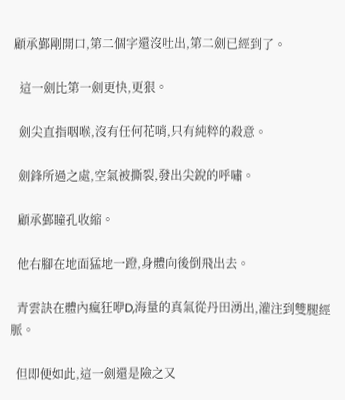顧承鄞剛開口,第二個字還沒吐出,第二劍已經到了。

  這一劍比第一劍更快,更狠。

  劍尖直指咽喉,沒有任何花哨,只有純粹的殺意。

  劍鋒所過之處,空氣被撕裂,發出尖銳的呼嘯。

  顧承鄞瞳孔收縮。

  他右腳在地面猛地一蹬,身體向後倒飛出去。

  青雲訣在體內瘋狂咿D,海量的真氣從丹田湧出,灌注到雙腿經脈。

  但即便如此,這一劍還是險之又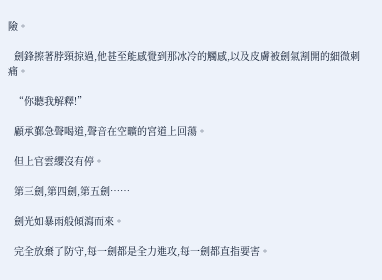險。

  劍鋒擦著脖頸掠過,他甚至能感覺到那冰冷的觸感,以及皮膚被劍氣割開的細微刺痛。

  “你聽我解釋!”

  顧承鄞急聲喝道,聲音在空曠的宮道上回蕩。

  但上官雲纓沒有停。

  第三劍,第四劍,第五劍……

  劍光如暴雨般傾瀉而來。

  完全放棄了防守,每一劍都是全力進攻,每一劍都直指要害。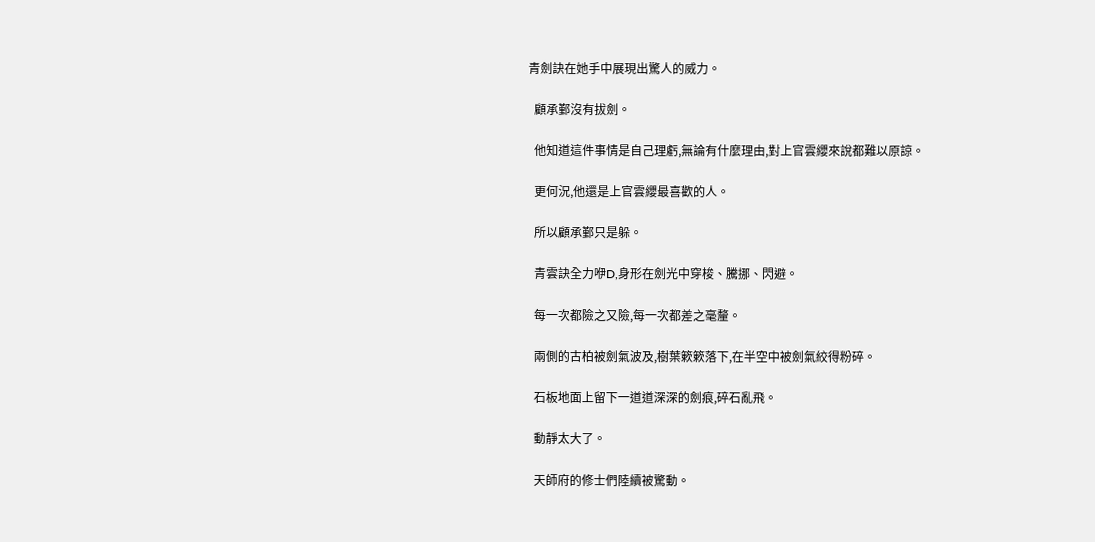青劍訣在她手中展現出驚人的威力。

  顧承鄞沒有拔劍。

  他知道這件事情是自己理虧,無論有什麼理由,對上官雲纓來說都難以原諒。

  更何況,他還是上官雲纓最喜歡的人。

  所以顧承鄞只是躲。

  青雲訣全力咿D,身形在劍光中穿梭、騰挪、閃避。

  每一次都險之又險,每一次都差之毫釐。

  兩側的古柏被劍氣波及,樹葉簌簌落下,在半空中被劍氣絞得粉碎。

  石板地面上留下一道道深深的劍痕,碎石亂飛。

  動靜太大了。

  天師府的修士們陸續被驚動。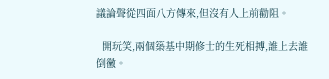議論聲從四面八方傳來,但沒有人上前勸阻。

  開玩笑,兩個築基中期修士的生死相搏,誰上去誰倒黴。